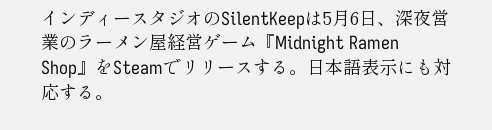インディースタジオのSilentKeepは5月6日、深夜営業のラーメン屋経営ゲーム『Midnight Ramen Shop』をSteamでリリースする。日本語表示にも対応する。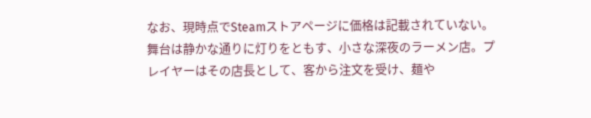なお、現時点でSteamストアページに価格は記載されていない。
舞台は静かな通りに灯りをともす、小さな深夜のラーメン店。プレイヤーはその店長として、客から注文を受け、麺や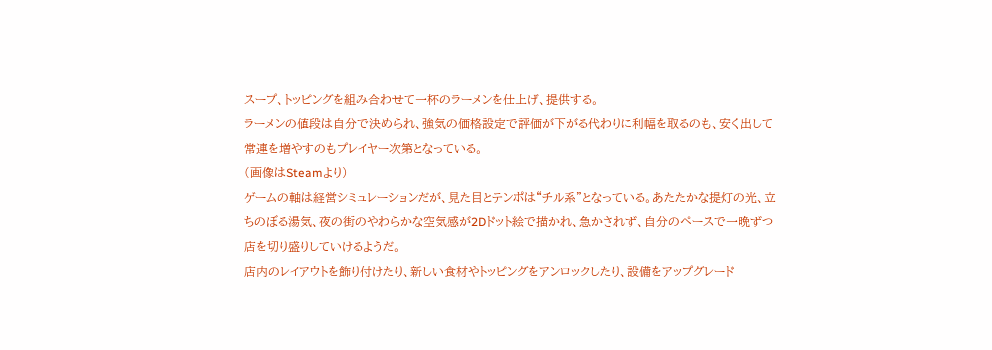スープ、トッピングを組み合わせて一杯のラーメンを仕上げ、提供する。
ラーメンの値段は自分で決められ、強気の価格設定で評価が下がる代わりに利幅を取るのも、安く出して常連を増やすのもプレイヤー次第となっている。
(画像はSteamより)
ゲームの軸は経営シミュレーションだが、見た目とテンポは“チル系”となっている。あたたかな提灯の光、立ちのぼる湯気、夜の街のやわらかな空気感が2Dドット絵で描かれ、急かされず、自分のペースで一晩ずつ店を切り盛りしていけるようだ。
店内のレイアウトを飾り付けたり、新しい食材やトッピングをアンロックしたり、設備をアップグレード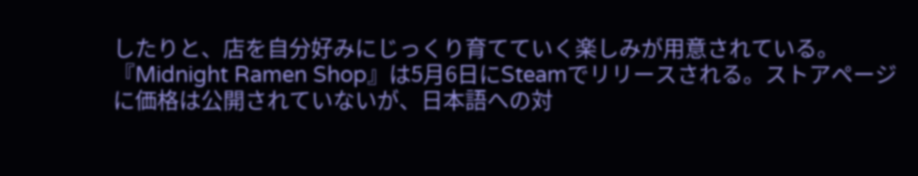したりと、店を自分好みにじっくり育てていく楽しみが用意されている。
『Midnight Ramen Shop』は5月6日にSteamでリリースされる。ストアページに価格は公開されていないが、日本語への対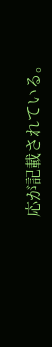応が記載されている。